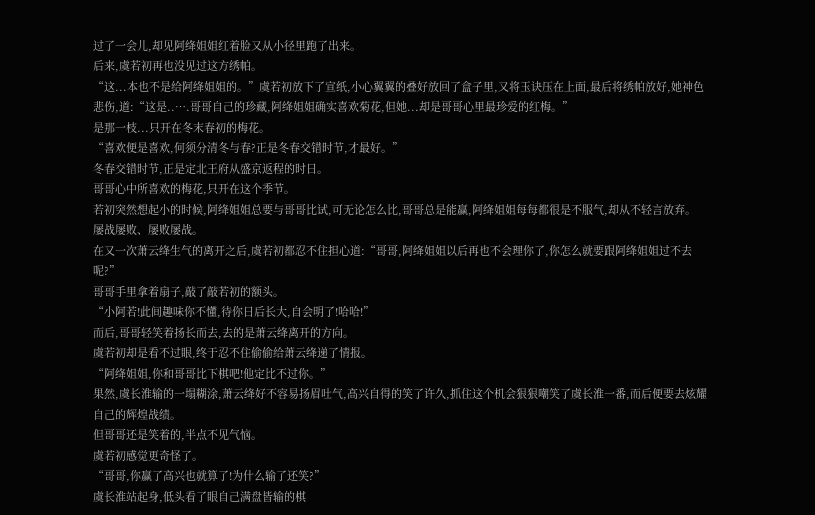过了一会儿,却见阿绛姐姐红着脸又从小径里跑了出来。
后来,虞若初再也没见过这方绣帕。
“这...本也不是给阿绛姐姐的。”虞若初放下了宣纸,小心翼翼的叠好放回了盒子里,又将玉诀压在上面,最后将绣帕放好,她神色悲伤,道:“这是..….哥哥自己的珍藏,阿绛姐姐确实喜欢菊花,但她...却是哥哥心里最珍爱的红梅。”
是那一枝...只开在冬末春初的梅花。
“喜欢便是喜欢,何须分清冬与春?正是冬春交错时节,才最好。”
冬春交错时节,正是定北王府从盛京返程的时日。
哥哥心中所喜欢的梅花,只开在这个季节。
若初突然想起小的时候,阿绛姐姐总要与哥哥比试,可无论怎么比,哥哥总是能赢,阿绛姐姐每每都很是不服气,却从不轻言放弃。
屡战屡败、屡败屡战。
在又一次萧云绛生气的离开之后,虞若初都忍不住担心道:“哥哥,阿绛姐姐以后再也不会理你了,你怎么就要跟阿绛姐姐过不去呢?”
哥哥手里拿着扇子,敲了敲若初的额头。
“小阿若!此间趣味你不懂,待你日后长大,自会明了!哈哈!”
而后,哥哥轻笑着扬长而去,去的是萧云绛离开的方向。
虞若初却是看不过眼,终于忍不住偷偷给萧云绛递了情报。
“阿绛姐姐,你和哥哥比下棋吧!他定比不过你。”
果然,虞长淮输的一塌糊涂,萧云绛好不容易扬眉吐气,高兴自得的笑了许久,抓住这个机会狠狠嘲笑了虞长淮一番,而后便要去炫耀自己的辉煌战绩。
但哥哥还是笑着的,半点不见气恼。
虞若初感觉更奇怪了。
“哥哥,你赢了高兴也就算了!为什么输了还笑?”
虞长淮站起身,低头看了眼自己满盘皆输的棋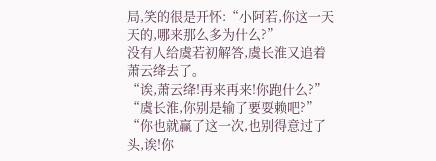局,笑的很是开怀:“小阿若,你这一天天的,哪来那么多为什么?”
没有人给虞若初解答,虞长淮又追着萧云绛去了。
“诶,萧云绛!再来再来!你跑什么?”
“虞长淮,你别是输了要耍赖吧?”
“你也就赢了这一次,也别得意过了头,诶!你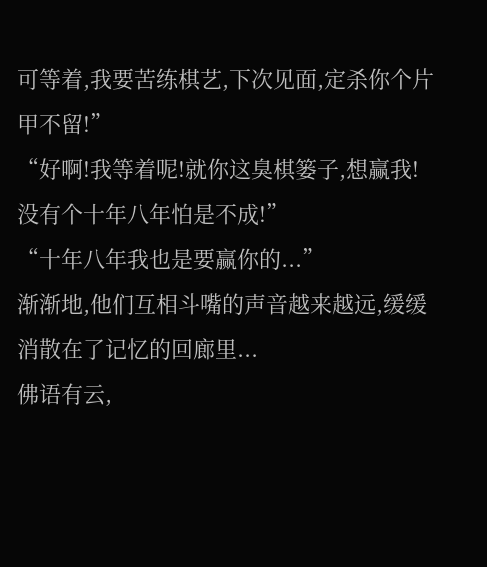可等着,我要苦练棋艺,下次见面,定杀你个片甲不留!”
“好啊!我等着呢!就你这臭棋篓子,想赢我!没有个十年八年怕是不成!”
“十年八年我也是要赢你的...”
渐渐地,他们互相斗嘴的声音越来越远,缓缓消散在了记忆的回廊里...
佛语有云,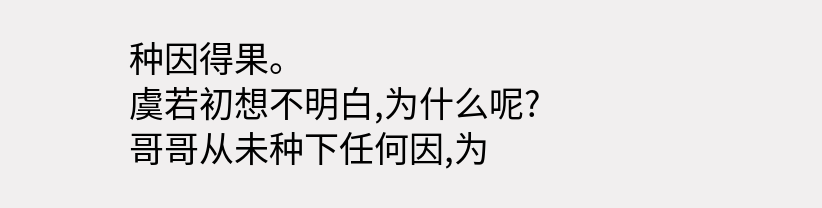种因得果。
虞若初想不明白,为什么呢?
哥哥从未种下任何因,为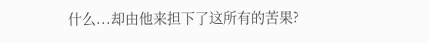什么...却由他来担下了这所有的苦果?